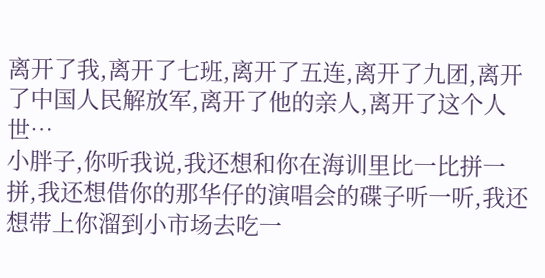离开了我,离开了七班,离开了五连,离开了九团,离开了中国人民解放军,离开了他的亲人,离开了这个人世…
小胖子,你听我说,我还想和你在海训里比一比拼一拼,我还想借你的那华仔的演唱会的碟子听一听,我还想带上你溜到小市场去吃一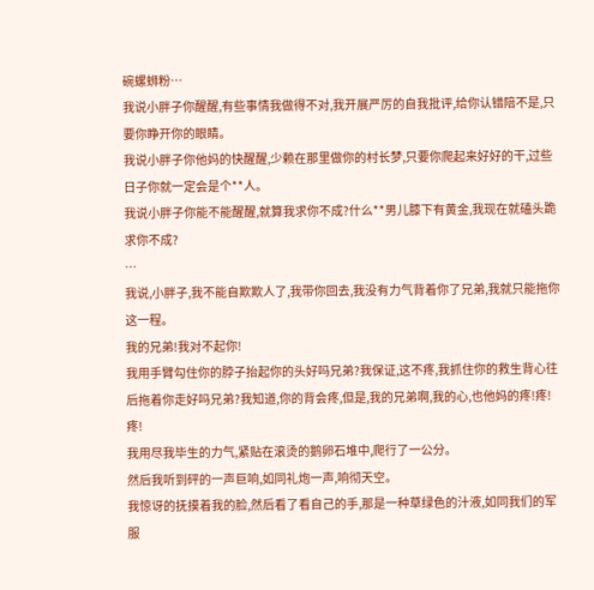碗螺蛳粉…
我说小胖子你醒醒,有些事情我做得不对,我开展严厉的自我批评,给你认错陪不是,只要你睁开你的眼睛。
我说小胖子你他妈的快醒醒,少赖在那里做你的村长梦,只要你爬起来好好的干,过些日子你就一定会是个**人。
我说小胖子你能不能醒醒,就算我求你不成?什么**男儿膝下有黄金,我现在就磕头跪求你不成?
…
我说,小胖子,我不能自欺欺人了,我带你回去,我没有力气背着你了兄弟,我就只能拖你这一程。
我的兄弟!我对不起你!
我用手臂勾住你的脖子抬起你的头好吗兄弟?我保证,这不疼,我抓住你的救生背心往后拖着你走好吗兄弟?我知道,你的背会疼,但是,我的兄弟啊,我的心,也他妈的疼!疼!疼!
我用尽我毕生的力气,紧贴在滚烫的鹅卵石堆中,爬行了一公分。
然后我听到砰的一声巨响,如同礼炮一声,响彻天空。
我惊讶的抚摸着我的脸,然后看了看自己的手,那是一种草绿色的汁液,如同我们的军服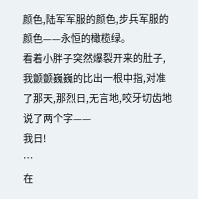颜色,陆军军服的颜色,步兵军服的颜色——永恒的橄榄绿。
看着小胖子突然爆裂开来的肚子,我颤颤巍巍的比出一根中指,对准了那天,那烈日,无言地,咬牙切齿地说了两个字——
我日!
…
在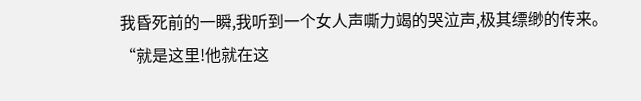我昏死前的一瞬,我听到一个女人声嘶力竭的哭泣声,极其缥缈的传来。
“就是这里!他就在这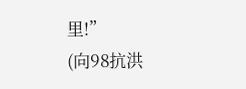里!”
(向98抗洪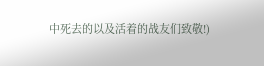中死去的以及活着的战友们致敬!)